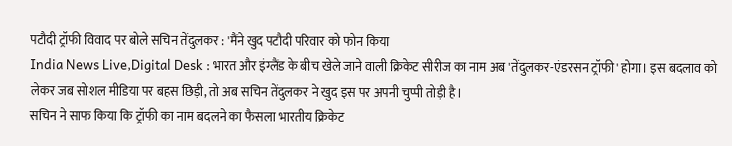पटौदी ट्रॉफी विवाद पर बोले सचिन तेंदुलकर : 'मैंने खुद पटौदी परिवार को फोन किया
India News Live,Digital Desk : भारत और इंग्लैंड के बीच खेले जाने वाली क्रिकेट सीरीज का नाम अब 'तेंदुलकर-एंडरसन ट्रॉफी' होगा। इस बदलाव को लेकर जब सोशल मीडिया पर बहस छिड़ी, तो अब सचिन तेंदुलकर ने खुद इस पर अपनी चुप्पी तोड़ी है।
सचिन ने साफ किया कि ट्रॉफी का नाम बदलने का फैसला भारतीय क्रिकेट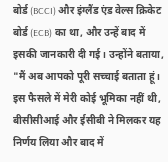बोर्ड (BCCI) और इंग्लैंड एंड वेल्स क्रिकेट बोर्ड (ECB) का था, और उन्हें बाद में इसकी जानकारी दी गई। उन्होंने बताया, "मैं अब आपको पूरी सच्चाई बताता हूं। इस फैसले में मेरी कोई भूमिका नहीं थी, बीसीसीआई और ईसीबी ने मिलकर यह निर्णय लिया और बाद में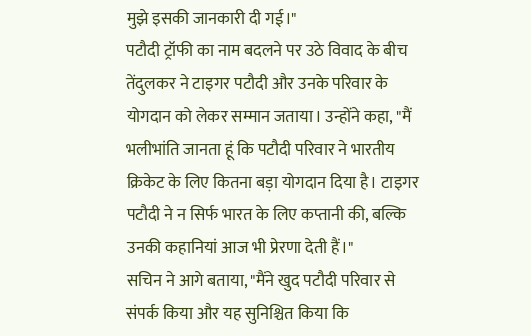मुझे इसकी जानकारी दी गई।"
पटौदी ट्रॉफी का नाम बदलने पर उठे विवाद के बीच तेंदुलकर ने टाइगर पटौदी और उनके परिवार के योगदान को लेकर सम्मान जताया। उन्होंने कहा, "मैं भलीभांति जानता हूं कि पटौदी परिवार ने भारतीय क्रिकेट के लिए कितना बड़ा योगदान दिया है। टाइगर पटौदी ने न सिर्फ भारत के लिए कप्तानी की, बल्कि उनकी कहानियां आज भी प्रेरणा देती हैं।"
सचिन ने आगे बताया, "मैंने खुद पटौदी परिवार से संपर्क किया और यह सुनिश्चित किया कि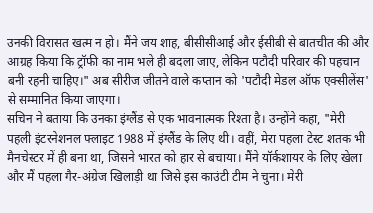उनकी विरासत खत्म न हो। मैंने जय शाह, बीसीसीआई और ईसीबी से बातचीत की और आग्रह किया कि ट्रॉफी का नाम भले ही बदला जाए, लेकिन पटौदी परिवार की पहचान बनी रहनी चाहिए।" अब सीरीज जीतने वाले कप्तान को 'पटौदी मेडल ऑफ एक्सीलेंस' से सम्मानित किया जाएगा।
सचिन ने बताया कि उनका इंग्लैंड से एक भावनात्मक रिश्ता है। उन्होंने कहा, "मेरी पहली इंटरनेशनल फ्लाइट 1988 में इंग्लैंड के लिए थी। वहीं, मेरा पहला टेस्ट शतक भी मैनचेस्टर में ही बना था, जिसने भारत को हार से बचाया। मैंने यॉर्कशायर के लिए खेला और मैं पहला गैर-अंग्रेज खिलाड़ी था जिसे इस काउंटी टीम ने चुना। मेरी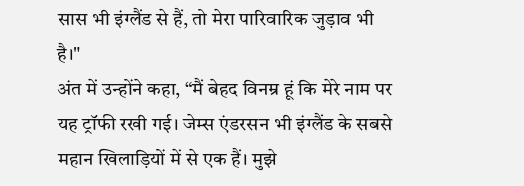सास भी इंग्लैंड से हैं, तो मेरा पारिवारिक जुड़ाव भी है।"
अंत में उन्होंने कहा, “मैं बेहद विनम्र हूं कि मेरे नाम पर यह ट्रॉफी रखी गई। जेम्स एंडरसन भी इंग्लैंड के सबसे महान खिलाड़ियों में से एक हैं। मुझे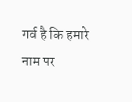गर्व है कि हमारे नाम पर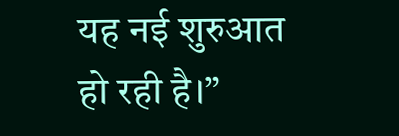यह नई शुरुआत हो रही है।”